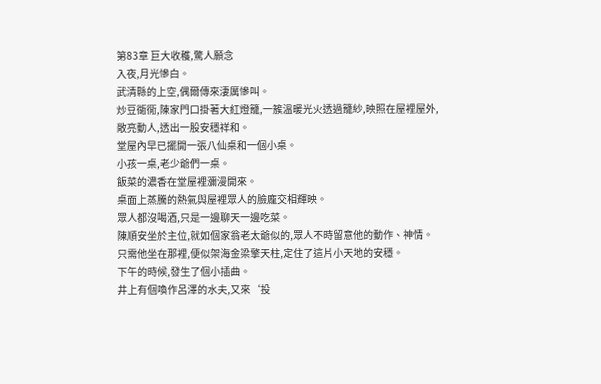第83章 巨大收穫,驚人願念
入夜,月光慘白。
武清縣的上空,偶爾傳來淒厲慘叫。
炒豆衚衕,陳家門口掛著大紅燈籠,一簇溫暖光火透過籠紗,映照在屋裡屋外,敞亮動人,透出一股安穩祥和。
堂屋內早已擺開一張八仙桌和一個小桌。
小孩一桌,老少爺們一桌。
飯菜的濃香在堂屋裡瀰漫開來。
桌面上蒸騰的熱氣與屋裡眾人的臉龐交相輝映。
眾人都沒喝酒,只是一邊聊天一邊吃菜。
陳順安坐於主位,就如個家翁老太爺似的,眾人不時留意他的動作、神情。
只需他坐在那裡,便似架海金梁擎天柱,定住了這片小天地的安穩。
下午的時候,發生了個小插曲。
井上有個喚作呂澤的水夫,又來‘投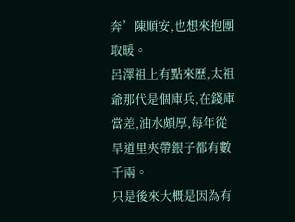奔’陳順安,也想來抱團取暖。
呂澤祖上有點來歷,太祖爺那代是個庫兵,在錢庫當差,油水頗厚,每年從旱道里夾帶銀子都有數千兩。
只是後來大概是因為有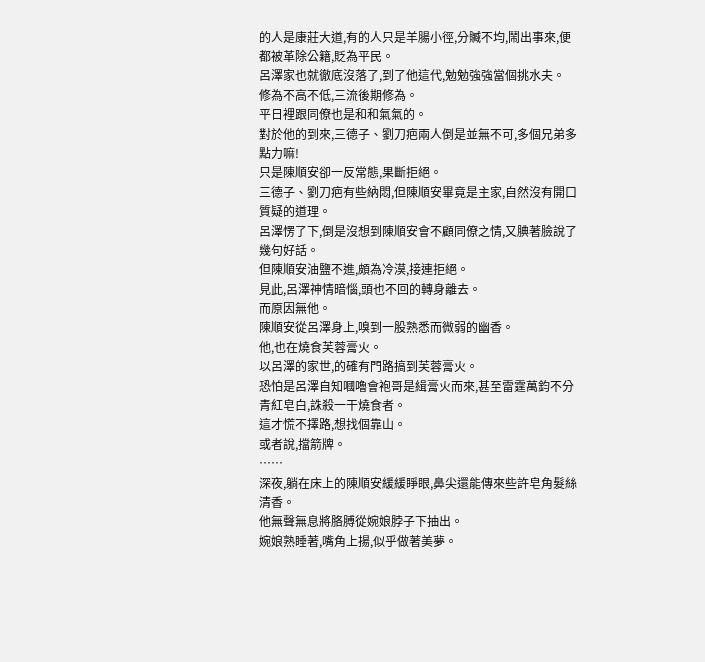的人是康莊大道,有的人只是羊腸小徑,分贓不均,鬧出事來,便都被革除公籍,貶為平民。
呂澤家也就徹底沒落了,到了他這代,勉勉強強當個挑水夫。
修為不高不低,三流後期修為。
平日裡跟同僚也是和和氣氣的。
對於他的到來,三德子、劉刀疤兩人倒是並無不可,多個兄弟多點力嘛!
只是陳順安卻一反常態,果斷拒絕。
三德子、劉刀疤有些納悶,但陳順安畢竟是主家,自然沒有開口質疑的道理。
呂澤愣了下,倒是沒想到陳順安會不顧同僚之情,又腆著臉說了幾句好話。
但陳順安油鹽不進,頗為冷漠,接連拒絕。
見此,呂澤神情暗惱,頭也不回的轉身離去。
而原因無他。
陳順安從呂澤身上,嗅到一股熟悉而微弱的幽香。
他,也在燒食芙蓉膏火。
以呂澤的家世,的確有門路搞到芙蓉膏火。
恐怕是呂澤自知嘓嚕會袍哥是緝膏火而來,甚至雷霆萬鈞不分青紅皂白,誅殺一干燒食者。
這才慌不擇路,想找個靠山。
或者說,擋箭牌。
……
深夜,躺在床上的陳順安緩緩睜眼,鼻尖還能傳來些許皂角髮絲清香。
他無聲無息將胳膊從婉娘脖子下抽出。
婉娘熟睡著,嘴角上揚,似乎做著美夢。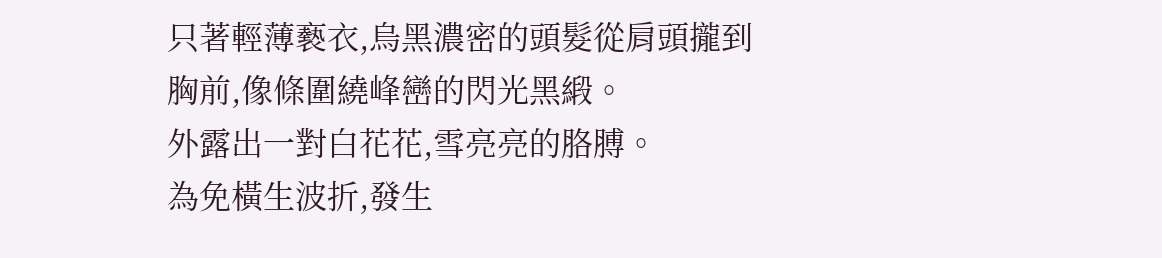只著輕薄褻衣,烏黑濃密的頭髮從肩頭攏到胸前,像條圍繞峰巒的閃光黑緞。
外露出一對白花花,雪亮亮的胳膊。
為免橫生波折,發生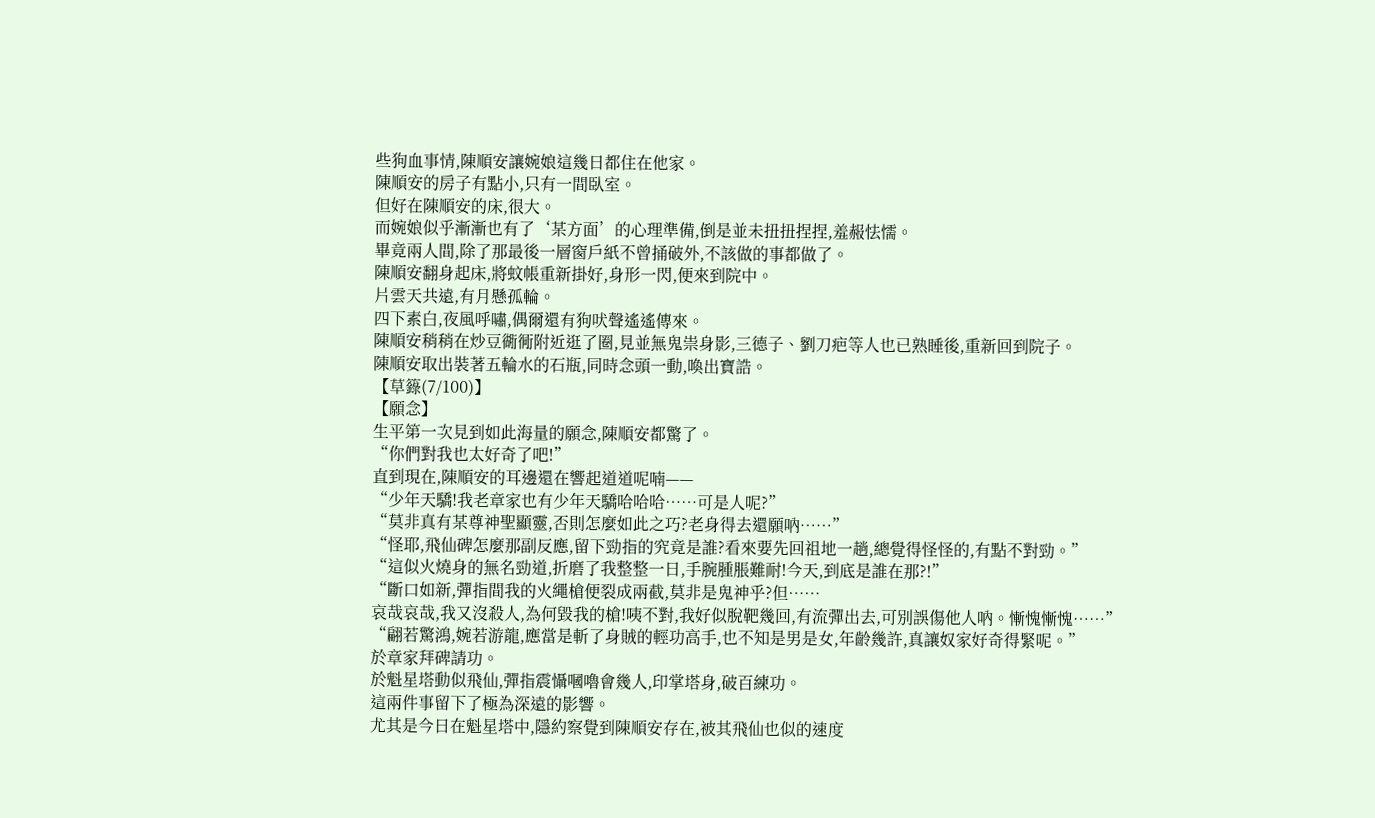些狗血事情,陳順安讓婉娘這幾日都住在他家。
陳順安的房子有點小,只有一間臥室。
但好在陳順安的床,很大。
而婉娘似乎漸漸也有了‘某方面’的心理準備,倒是並未扭扭捏捏,羞赧怯懦。
畢竟兩人間,除了那最後一層窗戶紙不曾捅破外,不該做的事都做了。
陳順安翻身起床,將蚊帳重新掛好,身形一閃,便來到院中。
片雲天共遠,有月懸孤輪。
四下素白,夜風呼嘯,偶爾還有狗吠聲遙遙傳來。
陳順安稍稍在炒豆衚衕附近逛了圈,見並無鬼祟身影,三德子、劉刀疤等人也已熟睡後,重新回到院子。
陳順安取出裝著五輪水的石瓶,同時念頭一動,喚出寶誥。
【草籙(7/100)】
【願念】
生平第一次見到如此海量的願念,陳順安都驚了。
“你們對我也太好奇了吧!”
直到現在,陳順安的耳邊還在響起道道呢喃——
“少年天驕!我老章家也有少年天驕哈哈哈……可是人呢?”
“莫非真有某尊神聖顯靈,否則怎麼如此之巧?老身得去還願吶……”
“怪耶,飛仙碑怎麼那副反應,留下勁指的究竟是誰?看來要先回祖地一趟,總覺得怪怪的,有點不對勁。”
“這似火燒身的無名勁道,折磨了我整整一日,手腕腫脹難耐!今天,到底是誰在那?!”
“斷口如新,彈指間我的火繩槍便裂成兩截,莫非是鬼神乎?但……
哀哉哀哉,我又沒殺人,為何毀我的槍!咦不對,我好似脫靶幾回,有流彈出去,可別誤傷他人吶。慚愧慚愧……”
“翩若驚鴻,婉若游龍,應當是斬了身賊的輕功高手,也不知是男是女,年齡幾許,真讓奴家好奇得緊呢。”
於章家拜碑請功。
於魁星塔動似飛仙,彈指震懾嘓嚕會幾人,印掌塔身,破百練功。
這兩件事留下了極為深遠的影響。
尤其是今日在魁星塔中,隱約察覺到陳順安存在,被其飛仙也似的速度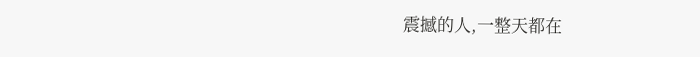震撼的人,一整天都在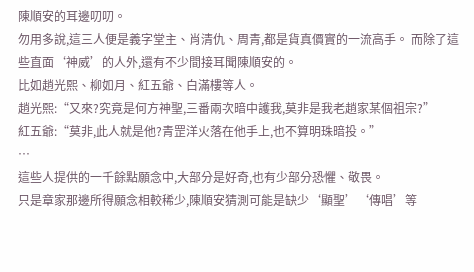陳順安的耳邊叨叨。
勿用多說,這三人便是義字堂主、肖清仇、周青,都是貨真價實的一流高手。 而除了這些直面‘神威’的人外,還有不少間接耳聞陳順安的。
比如趙光熙、柳如月、紅五爺、白滿樓等人。
趙光熙:“又來?究竟是何方神聖,三番兩次暗中護我,莫非是我老趙家某個祖宗?”
紅五爺:“莫非,此人就是他?青罡洋火落在他手上,也不算明珠暗投。”
…
這些人提供的一千餘點願念中,大部分是好奇,也有少部分恐懼、敬畏。
只是章家那邊所得願念相較稀少,陳順安猜測可能是缺少‘顯聖’‘傳唱’等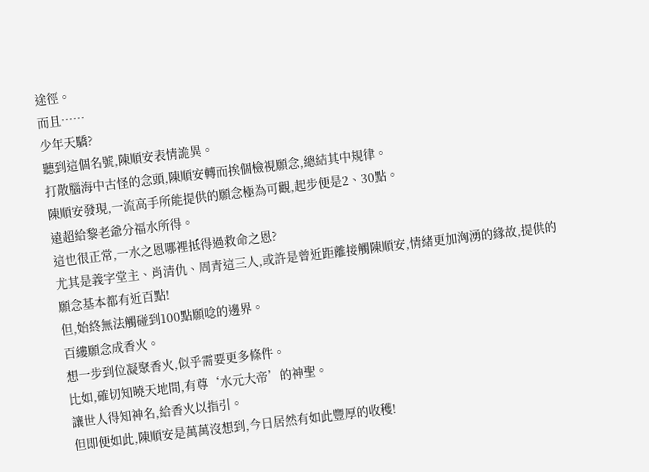途徑。
而且……
少年天驕?
聽到這個名號,陳順安表情詭異。
打散腦海中古怪的念頭,陳順安轉而挨個檢視願念,總結其中規律。
陳順安發現,一流高手所能提供的願念極為可觀,起步便是2、30點。
遠超給黎老爺分福水所得。
這也很正常,一水之恩哪裡抵得過救命之恩?
尤其是義字堂主、肖清仇、周青這三人,或許是曾近距離接觸陳順安,情緒更加洶湧的緣故,提供的願念基本都有近百點!
但,始終無法觸碰到100點願唸的邊界。
百縷願念成香火。
想一步到位凝聚香火,似乎需要更多條件。
比如,確切知曉天地間,有尊‘水元大帝’的神聖。
讓世人得知神名,給香火以指引。
但即便如此,陳順安是萬萬沒想到,今日居然有如此豐厚的收穫!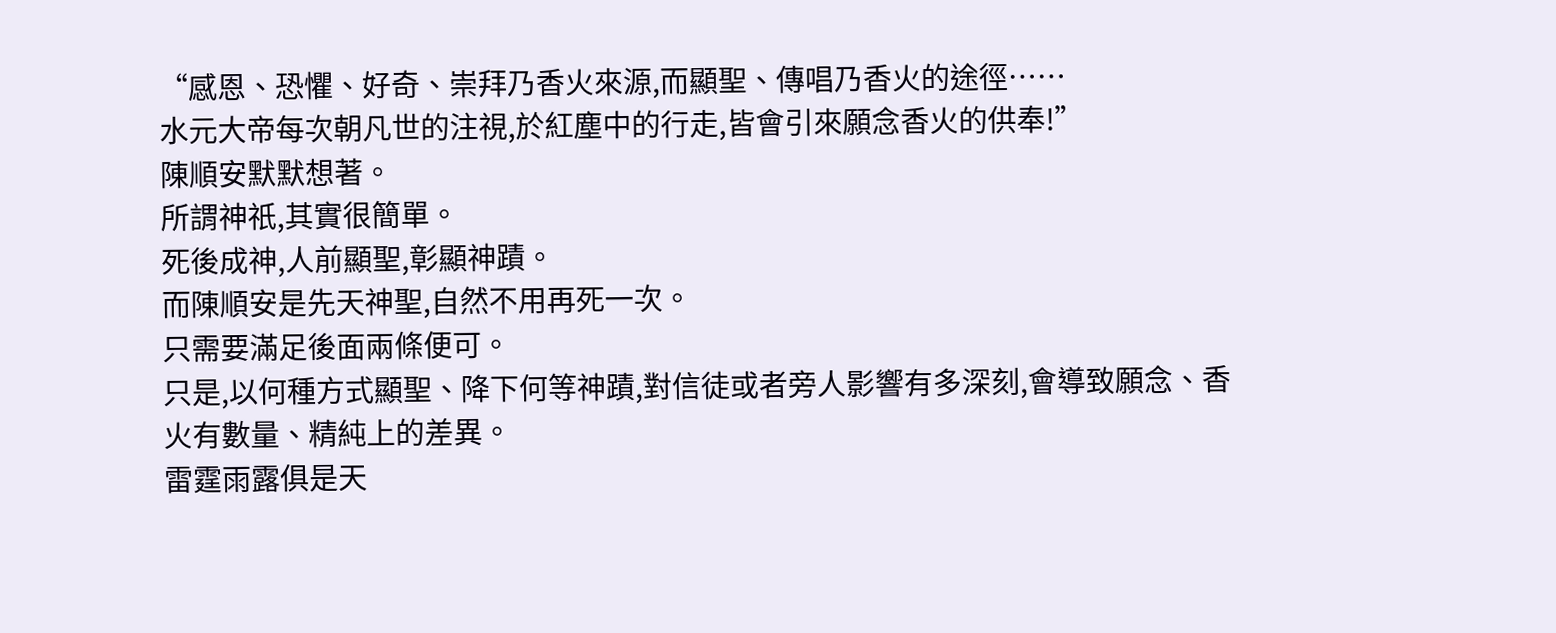“感恩、恐懼、好奇、崇拜乃香火來源,而顯聖、傳唱乃香火的途徑……
水元大帝每次朝凡世的注視,於紅塵中的行走,皆會引來願念香火的供奉!”
陳順安默默想著。
所謂神祇,其實很簡單。
死後成神,人前顯聖,彰顯神蹟。
而陳順安是先天神聖,自然不用再死一次。
只需要滿足後面兩條便可。
只是,以何種方式顯聖、降下何等神蹟,對信徒或者旁人影響有多深刻,會導致願念、香火有數量、精純上的差異。
雷霆雨露俱是天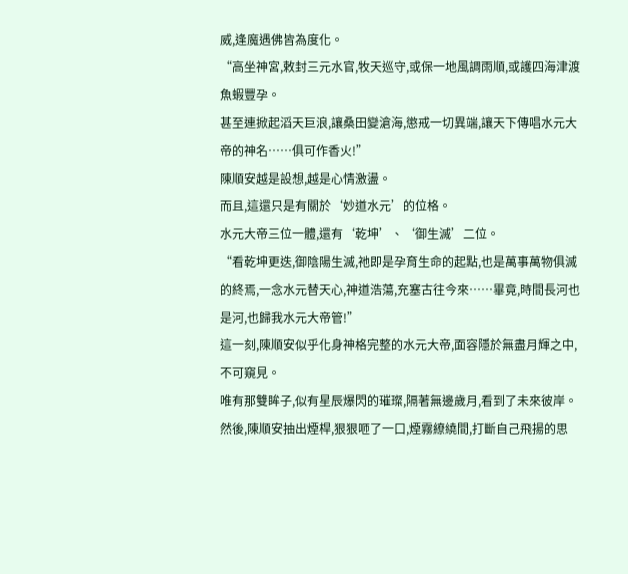威,逢魔遇佛皆為度化。
“高坐神宮,敕封三元水官,牧天巡守,或保一地風調雨順,或護四海津渡魚蝦豐孕。
甚至連掀起滔天巨浪,讓桑田變滄海,懲戒一切異端,讓天下傳唱水元大帝的神名……俱可作香火!”
陳順安越是設想,越是心情激盪。
而且,這還只是有關於‘妙道水元’的位格。
水元大帝三位一體,還有‘乾坤’、‘御生滅’二位。
“看乾坤更迭,御陰陽生滅,祂即是孕育生命的起點,也是萬事萬物俱滅的終焉,一念水元替天心,神道浩蕩,充塞古往今來……畢竟,時間長河也是河,也歸我水元大帝管!”
這一刻,陳順安似乎化身神格完整的水元大帝,面容隱於無盡月輝之中,不可窺見。
唯有那雙眸子,似有星辰爆閃的璀璨,隔著無邊歲月,看到了未來彼岸。
然後,陳順安抽出煙桿,狠狠咂了一口,煙霧繚繞間,打斷自己飛揚的思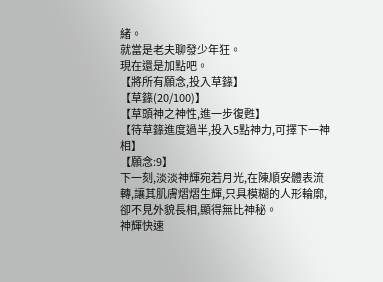緒。
就當是老夫聊發少年狂。
現在還是加點吧。
【將所有願念,投入草籙】
【草籙(20/100)】
【草頭神之神性,進一步復甦】
【待草籙進度過半,投入5點神力,可擇下一神相】
【願念:9】
下一刻,淡淡神輝宛若月光,在陳順安體表流轉,讓其肌膚熠熠生輝,只具模糊的人形輪廓,卻不見外貌長相,顯得無比神秘。
神輝快速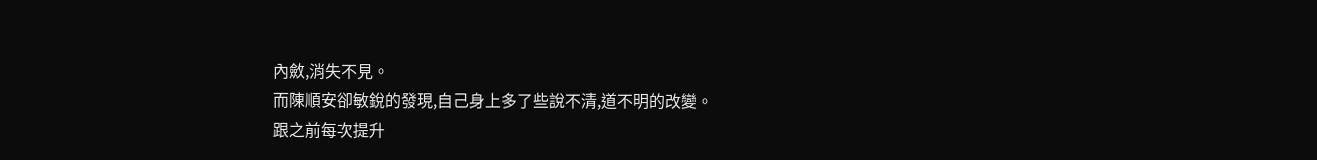內斂,消失不見。
而陳順安卻敏銳的發現,自己身上多了些說不清,道不明的改變。
跟之前每次提升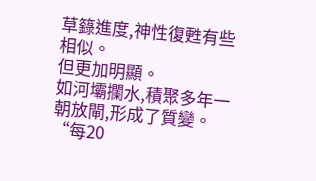草籙進度,神性復甦有些相似。
但更加明顯。
如河壩攔水,積聚多年一朝放閘,形成了質變。
“每20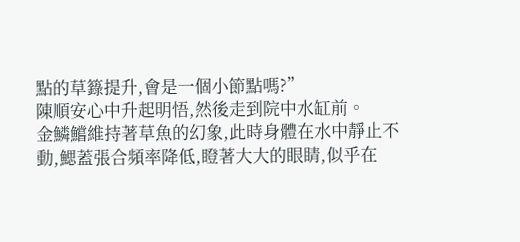點的草籙提升,會是一個小節點嗎?”
陳順安心中升起明悟,然後走到院中水缸前。
金鱗鱨維持著草魚的幻象,此時身體在水中靜止不動,鰓蓋張合頻率降低,瞪著大大的眼睛,似乎在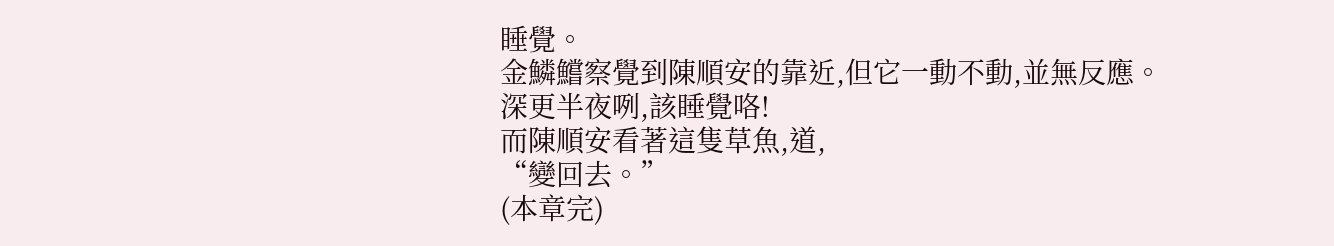睡覺。
金鱗鱨察覺到陳順安的靠近,但它一動不動,並無反應。
深更半夜咧,該睡覺咯!
而陳順安看著這隻草魚,道,
“變回去。”
(本章完)